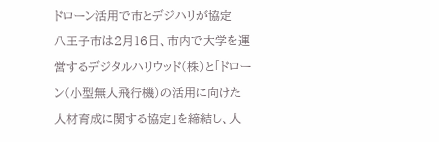ドローン活用で市とデジハリが協定
八王子市は2月16日、市内で大学を運営するデジタルハリウッド(株)と「ドローン(小型無人飛行機)の活用に向けた人材育成に関する協定」を締結し、人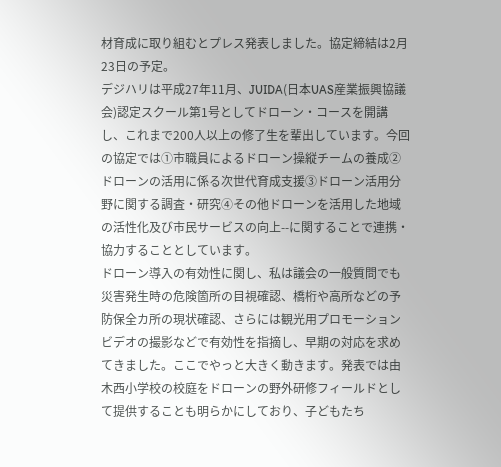材育成に取り組むとプレス発表しました。協定締結は2月23日の予定。
デジハリは平成27年11月、JUIDA(日本UAS産業振興協議会)認定スクール第1号としてドローン・コースを開講し、これまで200人以上の修了生を輩出しています。今回の協定では①市職員によるドローン操縦チームの養成②ドローンの活用に係る次世代育成支援③ドローン活用分野に関する調査・研究④その他ドローンを活用した地域の活性化及び市民サービスの向上--に関することで連携・協力することとしています。
ドローン導入の有効性に関し、私は議会の一般質問でも災害発生時の危険箇所の目視確認、橋桁や高所などの予防保全カ所の現状確認、さらには観光用プロモーションビデオの撮影などで有効性を指摘し、早期の対応を求めてきました。ここでやっと大きく動きます。発表では由木西小学校の校庭をドローンの野外研修フィールドとして提供することも明らかにしており、子どもたち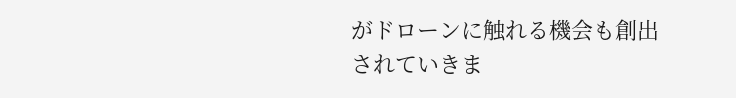がドローンに触れる機会も創出されていきま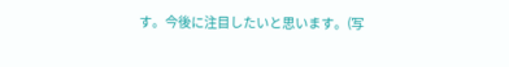す。今後に注目したいと思います。(写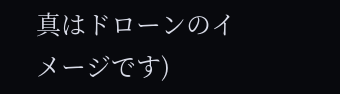真はドローンのイメージです)